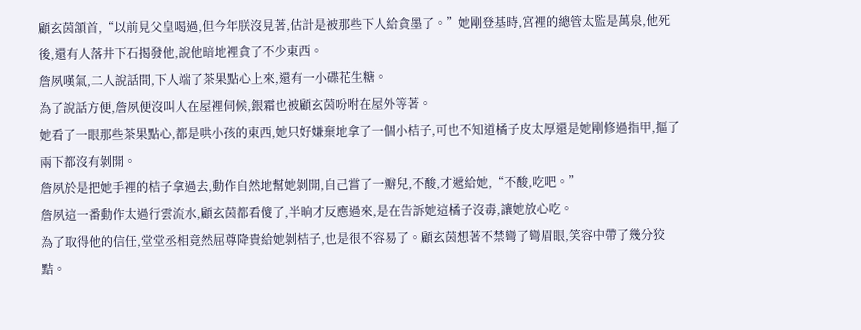顧玄茵頷首,“以前見父皇喝過,但今年朕沒見著,估計是被那些下人給貪墨了。”她剛登基時,宮裡的總管太監是萬泉,他死後,還有人落井下石揭發他,說他暗地裡貪了不少東西。
詹夙嘆氣,二人說話間,下人端了茶果點心上來,還有一小碟花生糖。
為了說話方便,詹夙便沒叫人在屋裡伺候,銀霜也被顧玄茵吩咐在屋外等著。
她看了一眼那些茶果點心,都是哄小孩的東西,她只好嫌棄地拿了一個小桔子,可也不知道橘子皮太厚還是她剛修過指甲,摳了兩下都沒有剝開。
詹夙於是把她手裡的桔子拿過去,動作自然地幫她剝開,自己嘗了一瓣兒,不酸,才遞給她,“不酸,吃吧。”
詹夙這一番動作太過行雲流水,顧玄茵都看傻了,半晌才反應過來,是在告訴她這橘子沒毒,讓她放心吃。
為了取得他的信任,堂堂丞相竟然屈尊降貴給她剝桔子,也是很不容易了。顧玄茵想著不禁彎了彎眉眼,笑容中帶了幾分狡黠。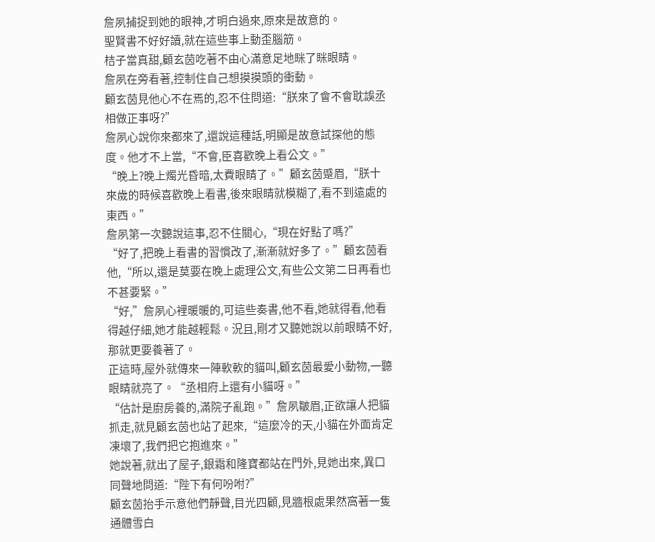詹夙捕捉到她的眼神,才明白過來,原來是故意的。
聖賢書不好好讀,就在這些事上動歪腦筋。
桔子當真甜,顧玄茵吃著不由心滿意足地眯了眯眼睛。
詹夙在旁看著,控制住自己想摸摸頭的衝動。
顧玄茵見他心不在焉的,忍不住問道:“朕來了會不會耽誤丞相做正事呀?”
詹夙心說你來都來了,還說這種話,明顯是故意試探他的態度。他才不上當,“不會,臣喜歡晚上看公文。”
“晚上?晚上燭光昏暗,太費眼睛了。”顧玄茵蹙眉,“朕十來歲的時候喜歡晚上看書,後來眼睛就模糊了,看不到遠處的東西。”
詹夙第一次聽說這事,忍不住關心,“現在好點了嗎?”
“好了,把晚上看書的習慣改了,漸漸就好多了。”顧玄茵看他,“所以,還是莫要在晚上處理公文,有些公文第二日再看也不甚要緊。”
“好,”詹夙心裡暖暖的,可這些奏書,他不看,她就得看,他看得越仔細,她才能越輕鬆。況且,剛才又聽她說以前眼睛不好,那就更要養著了。
正這時,屋外就傳來一陣軟軟的貓叫,顧玄茵最愛小動物,一聽眼睛就亮了。“丞相府上還有小貓呀。”
“估計是廚房養的,滿院子亂跑。”詹夙皺眉,正欲讓人把貓抓走,就見顧玄茵也站了起來,“這麼冷的天,小貓在外面肯定凍壞了,我們把它抱進來。”
她說著,就出了屋子,銀霜和隆寶都站在門外,見她出來,異口同聲地問道:“陛下有何吩咐?”
顧玄茵抬手示意他們靜聲,目光四顧,見牆根處果然窩著一隻通體雪白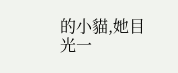的小貓,她目光一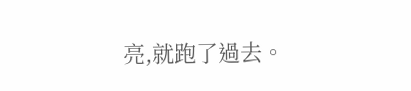亮,就跑了過去。